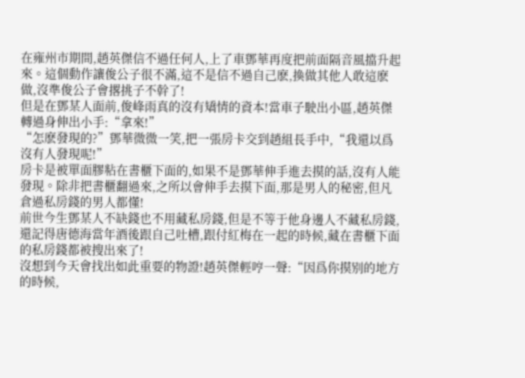在雍州市期間,趙英傑信不過任何人,上了車鄧華再度把前面隔音風擋升起來。這個動作讓俊公子很不滿,這不是信不過自己麽,換做其他人敢這麽做,沒準俊公子會撂挑子不幹了!
但是在鄧某人面前,俊峰雨真的沒有矯情的資本!當車子駛出小區,趙英傑轉過身伸出小手:“拿來!”
“怎麽發現的?”鄧華微微一笑,把一張房卡交到趙組長手中,“我還以爲沒有人發現呢!”
房卡是被單面膠粘在書櫃下面的,如果不是鄧華伸手進去摸的話,沒有人能發現。除非把書櫃翻過來,之所以會伸手去摸下面,那是男人的秘密,但凡倉過私房錢的男人都懂!
前世今生鄧某人不缺錢也不用藏私房錢,但是不等于他身邊人不藏私房錢,還記得唐德海當年酒後跟自己吐槽,跟付紅梅在一起的時候,藏在書櫃下面的私房錢都被搜出來了!
沒想到今天會找出如此重要的物證!趙英傑輕哼一聲:“因爲你摸别的地方的時候,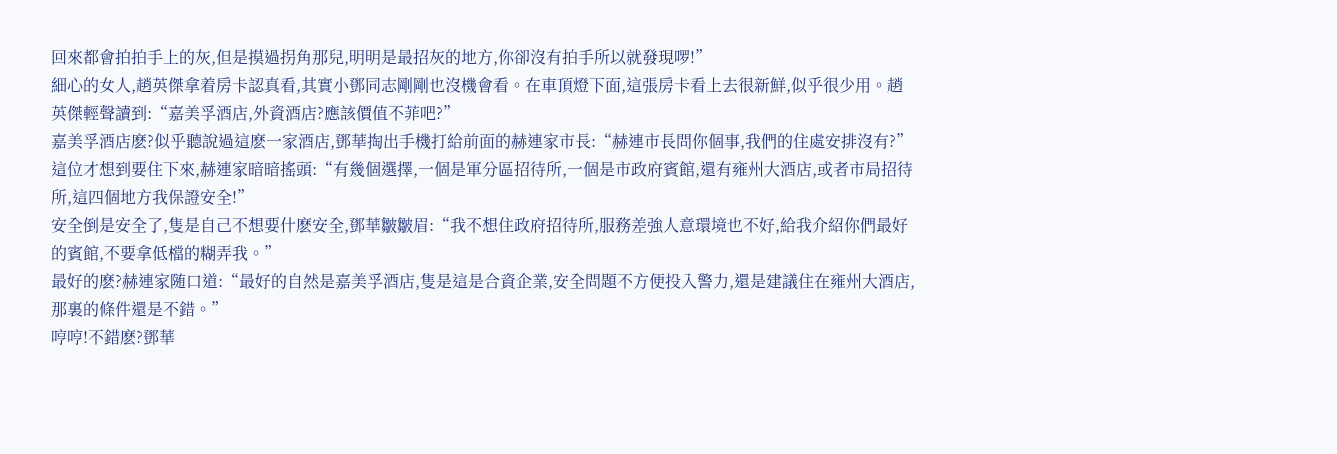回來都會拍拍手上的灰,但是摸過拐角那兒,明明是最招灰的地方,你卻沒有拍手所以就發現啰!”
細心的女人,趙英傑拿着房卡認真看,其實小鄧同志剛剛也沒機會看。在車頂燈下面,這張房卡看上去很新鮮,似乎很少用。趙英傑輕聲讀到:“嘉美孚酒店,外資酒店?應該價值不菲吧?”
嘉美孚酒店麽?似乎聽說過這麽一家酒店,鄧華掏出手機打給前面的赫連家市長:“赫連市長問你個事,我們的住處安排沒有?”
這位才想到要住下來,赫連家暗暗搖頭:“有幾個選擇,一個是軍分區招待所,一個是市政府賓館,還有雍州大酒店,或者市局招待所,這四個地方我保證安全!”
安全倒是安全了,隻是自己不想要什麽安全,鄧華皺皺眉:“我不想住政府招待所,服務差強人意環境也不好,給我介紹你們最好的賓館,不要拿低檔的糊弄我。”
最好的麽?赫連家随口道:“最好的自然是嘉美孚酒店,隻是這是合資企業,安全問題不方便投入警力,還是建議住在雍州大酒店,那裏的條件還是不錯。”
哼哼!不錯麽?鄧華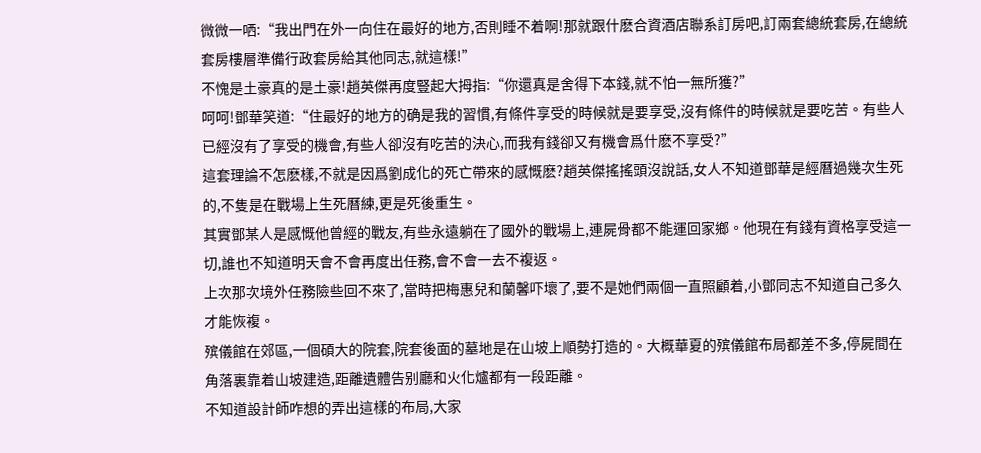微微一哂:“我出門在外一向住在最好的地方,否則睡不着啊!那就跟什麽合資酒店聯系訂房吧,訂兩套總統套房,在總統套房樓層準備行政套房給其他同志,就這樣!”
不愧是土豪真的是土豪!趙英傑再度豎起大拇指:“你還真是舍得下本錢,就不怕一無所獲?”
呵呵!鄧華笑道:“住最好的地方的确是我的習慣,有條件享受的時候就是要享受,沒有條件的時候就是要吃苦。有些人已經沒有了享受的機會,有些人卻沒有吃苦的決心,而我有錢卻又有機會爲什麽不享受?”
這套理論不怎麽樣,不就是因爲劉成化的死亡帶來的感慨麽?趙英傑搖搖頭沒說話,女人不知道鄧華是經曆過幾次生死的,不隻是在戰場上生死曆練,更是死後重生。
其實鄧某人是感慨他曾經的戰友,有些永遠躺在了國外的戰場上,連屍骨都不能運回家鄉。他現在有錢有資格享受這一切,誰也不知道明天會不會再度出任務,會不會一去不複返。
上次那次境外任務險些回不來了,當時把梅惠兒和蘭馨吓壞了,要不是她們兩個一直照顧着,小鄧同志不知道自己多久才能恢複。
殡儀館在郊區,一個碩大的院套,院套後面的墓地是在山坡上順勢打造的。大概華夏的殡儀館布局都差不多,停屍間在角落裏靠着山坡建造,距離遺體告别廳和火化爐都有一段距離。
不知道設計師咋想的弄出這樣的布局,大家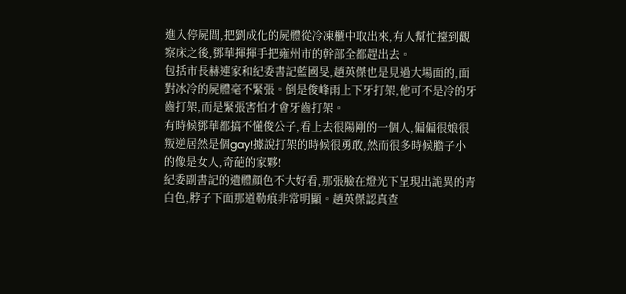進入停屍間,把劉成化的屍體從冷凍櫃中取出來,有人幫忙擡到觀察床之後,鄧華揮揮手把雍州市的幹部全都趕出去。
包括市長赫連家和紀委書記藍國旻,趙英傑也是見過大場面的,面對冰冷的屍體毫不緊張。倒是俊峰雨上下牙打架,他可不是冷的牙齒打架,而是緊張害怕才會牙齒打架。
有時候鄧華都搞不懂俊公子,看上去很陽剛的一個人,偏偏很娘很叛逆居然是個gay!據說打架的時候很勇敢,然而很多時候膽子小的像是女人,奇葩的家夥!
紀委副書記的遺體顔色不大好看,那張臉在燈光下呈現出詭異的青白色,脖子下面那道勒痕非常明顯。趙英傑認真查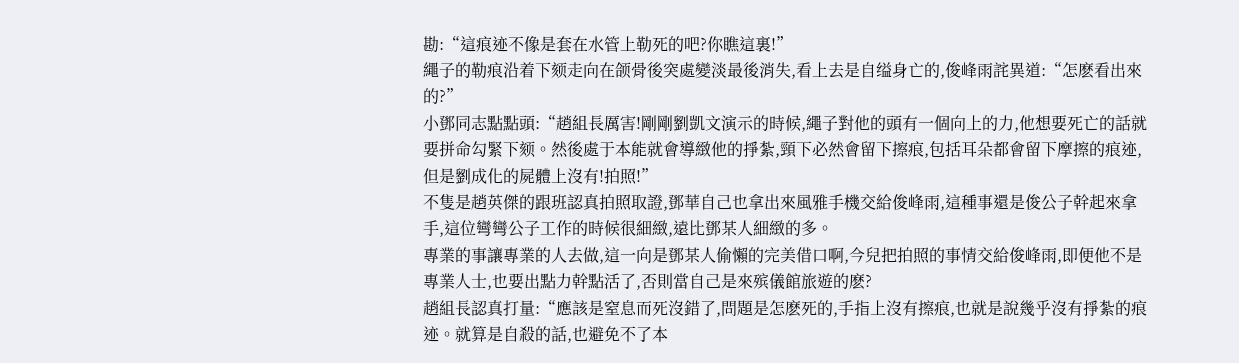勘:“這痕迹不像是套在水管上勒死的吧?你瞧這裏!”
繩子的勒痕沿着下颏走向在颌骨後突處變淡最後消失,看上去是自缢身亡的,俊峰雨詫異道:“怎麽看出來的?”
小鄧同志點點頭:“趙組長厲害!剛剛劉凱文演示的時候,繩子對他的頭有一個向上的力,他想要死亡的話就要拼命勾緊下颏。然後處于本能就會導緻他的掙紮,頸下必然會留下擦痕,包括耳朵都會留下摩擦的痕迹,但是劉成化的屍體上沒有!拍照!”
不隻是趙英傑的跟班認真拍照取證,鄧華自己也拿出來風雅手機交給俊峰雨,這種事還是俊公子幹起來拿手,這位彎彎公子工作的時候很細緻,遠比鄧某人細緻的多。
專業的事讓專業的人去做,這一向是鄧某人偷懶的完美借口啊,今兒把拍照的事情交給俊峰雨,即便他不是專業人士,也要出點力幹點活了,否則當自己是來殡儀館旅遊的麽?
趙組長認真打量:“應該是窒息而死沒錯了,問題是怎麽死的,手指上沒有擦痕,也就是說幾乎沒有掙紮的痕迹。就算是自殺的話,也避免不了本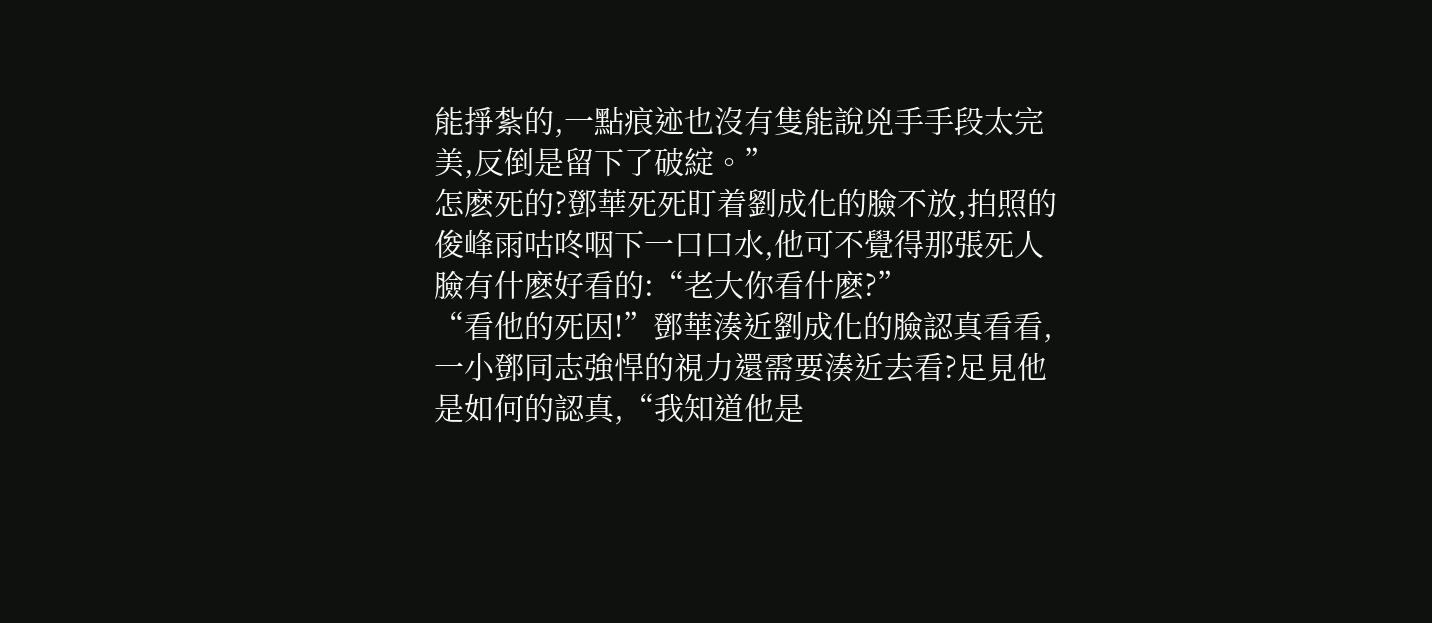能掙紮的,一點痕迹也沒有隻能說兇手手段太完美,反倒是留下了破綻。”
怎麽死的?鄧華死死盯着劉成化的臉不放,拍照的俊峰雨咕咚咽下一口口水,他可不覺得那張死人臉有什麽好看的:“老大你看什麽?”
“看他的死因!”鄧華湊近劉成化的臉認真看看,一小鄧同志強悍的視力還需要湊近去看?足見他是如何的認真,“我知道他是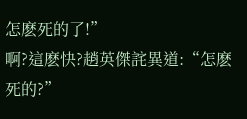怎麽死的了!”
啊?這麽快?趙英傑詫異道:“怎麽死的?”